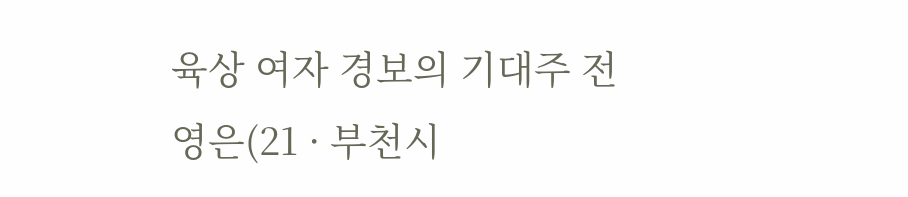육상 여자 경보의 기대주 전영은(21 · 부천시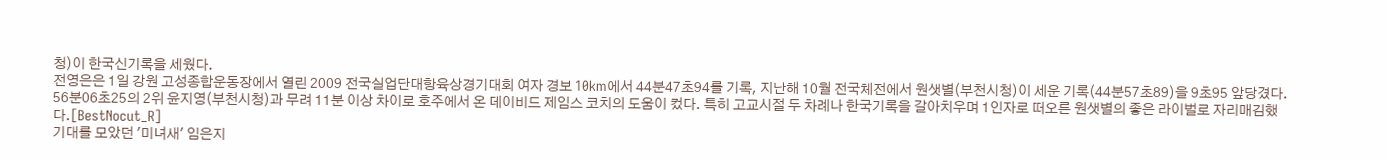청)이 한국신기록을 세웠다.
전영은은 1일 강원 고성종합운동장에서 열린 2009 전국실업단대항육상경기대회 여자 경보 10km에서 44분47초94를 기록, 지난해 10월 전국체전에서 원샛별(부천시청)이 세운 기록(44분57초89)을 9초95 앞당겼다.
56분06초25의 2위 윤지영(부천시청)과 무려 11분 이상 차이로 호주에서 온 데이비드 제임스 코치의 도움이 컸다. 특히 고교시절 두 차례나 한국기록을 갈아치우며 1인자로 떠오른 원샛별의 좋은 라이벌로 자리매김했다.[BestNocut_R]
기대를 모았던 '미녀새' 임은지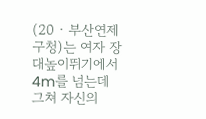(20 · 부산연제구청)는 여자 장대높이뛰기에서 4m를 넘는데 그쳐 자신의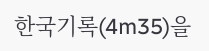한국기록(4m35)을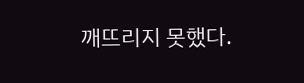깨뜨리지 못했다.